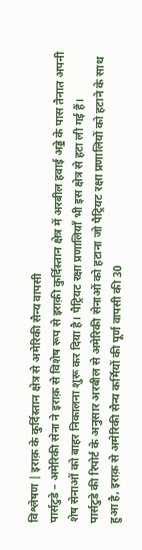विश्लेषण | इराक़ के कुर्दिस्तान क्षेत्र से अमेरिकी सैन्य वापसी
पार्सटुडे – अमेरिकी सेना ने इराक़ से विशेष रूप से इराक़ी कुर्दिस्तान क्षेत्र में अरबील हवाई अड्डे के पास तैनात अपनी शेष सेनाओं को बाहर निकालना शुरू कर दिया है। पैट्रियट रक्षा प्रणालियाँ भी इस क्षेत्र से हटा ली गई हैं।
पार्सटुडे की रिपोर्ट के अनुसार अरबील से अमेरिकी सेनाओं को हटाना जो पैट्रियट रक्षा प्रणालियों को हटाने के साथ हुआ है, इराक़ से अमेरिकी सैन्य कर्मियों की पूर्ण वापसी की 30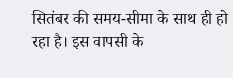सितंबर की समय-सीमा के साथ ही हो रहा है। इस वापसी के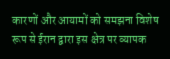कारणों और आयामों को समझना विशेष रूप से ईरान द्वारा इस क्षेत्र पर व्यापक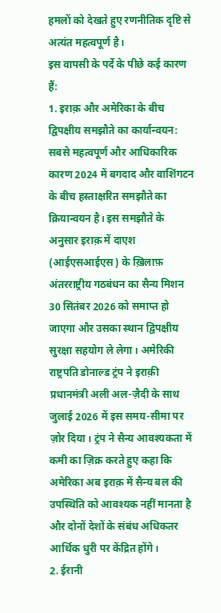हमलों को देखते हुए रणनीतिक दृष्टि से अत्यंत महत्वपूर्ण है।
इस वापसी के पर्दे के पीछे कई कारण हैं:
1. इराक़ और अमेरिका के बीच द्विपक्षीय समझौते का कार्यान्वयन:
सबसे महत्वपूर्ण और आधिकारिक कारण 2024 में बगदाद और वाशिंगटन के बीच हस्ताक्षरित समझौते का क्रियान्वयन है। इस समझौते के अनुसार इराक़ में दाएश (आईएसआईएस) के ख़िलाफ़ अंतरराष्ट्रीय गठबंधन का सैन्य मिशन 30 सितंबर 2026 को समाप्त हो जाएगा और उसका स्थान द्विपक्षीय सुरक्षा सहयोग ले लेगा। अमेरिकी राष्ट्रपति डोनाल्ड ट्रंप ने इराक़ी प्रधानमंत्री अली अल-ज़ैदी के साथ जुलाई 2026 में इस समय-सीमा पर ज़ोर दिया। ट्रंप ने सैन्य आवश्यकता में कमी का ज़िक्र करते हुए कहा कि अमेरिका अब इराक़ में सैन्य बल की उपस्थिति को आवश्यक नहीं मानता है और दोनों देशों के संबंध अधिकतर आर्थिक धुरी पर केंद्रित होंगे।
2. ईरानी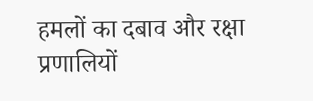हमलों का दबाव और रक्षा प्रणालियों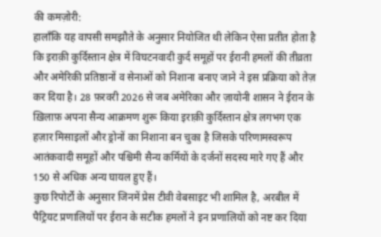की कमज़ोरी:
हालाँकि यह वापसी समझौते के अनुसार नियोजित थी लेकिन ऐसा प्रतीत होता है कि इराक़ी कुर्दिस्तान क्षेत्र में विघटनवादी कुर्द समूहों पर ईरानी हमलों की तीव्रता और अमेरिकी प्रतिष्ठानों व सेनाओं को निशाना बनाए जाने ने इस प्रक्रिया को तेज़ कर दिया है। 28 फ़रवरी 2026 से जब अमेरिका और ज़ायोनी शासन ने ईरान के ख़िलाफ़ अपना सैन्य आक्रमण शुरू किया इराक़ी कुर्दिस्तान क्षेत्र लगभग एक हज़ार मिसाइलों और ड्रोनों का निशाना बन चुका है जिसके परिणामस्वरूप आतंकवादी समूहों और पश्चिमी सैन्य कर्मियों के दर्जनों सदस्य मारे गए हैं और 150 से अधिक अन्य घायल हुए हैं।
कुछ रिपोर्टों के अनुसार जिनमें प्रेस टीवी वेबसाइट भी शामिल है, अरबील में पैट्रियट प्रणालियों पर ईरान के सटीक हमलों ने इन प्रणालियों को नष्ट कर दिया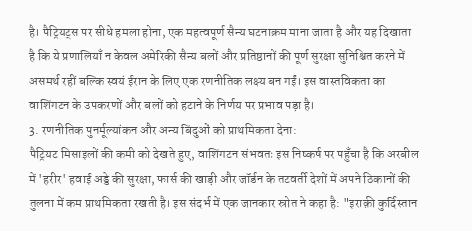है। पैट्रियट्स पर सीधे हमला होना, एक महत्वपूर्ण सैन्य घटनाक्रम माना जाता है और यह दिखाता है कि ये प्रणालियाँ न केवल अमेरिकी सैन्य बलों और प्रतिष्ठानों की पूर्ण सुरक्षा सुनिश्चित करने में असमर्थ रहीं बल्कि स्वयं ईरान के लिए एक रणनीतिक लक्ष्य बन गईं। इस वास्तविकता का वाशिंगटन के उपकरणों और बलों को हटाने के निर्णय पर प्रभाव पड़ा है।
3. रणनीतिक पुनर्मूल्यांकन और अन्य बिंदुओं को प्राथमिकता देना:
पैट्रियट मिसाइलों की कमी को देखते हुए, वाशिंगटन संभवतः इस निष्कर्ष पर पहुँचा है कि अरबील में 'हरीर' हवाई अड्डे की सुरक्षा, फार्स की खाड़ी और जॉर्डन के तटवर्ती देशों में अपने ठिकानों की तुलना में कम प्राथमिकता रखती है। इस संदर्भ में एक जानकार स्रोत ने कहा है: "इराक़ी कुर्दिस्तान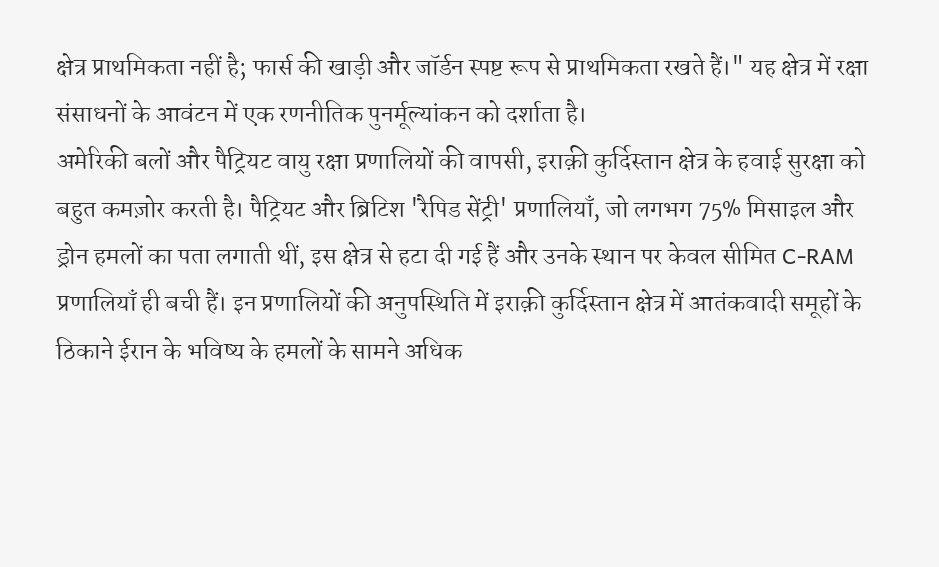क्षेत्र प्राथमिकता नहीं है; फार्स की खाड़ी और जॉर्डन स्पष्ट रूप से प्राथमिकता रखते हैं।" यह क्षेत्र में रक्षा संसाधनों के आवंटन में एक रणनीतिक पुनर्मूल्यांकन को दर्शाता है।
अमेरिकी बलों और पैट्रियट वायु रक्षा प्रणालियों की वापसी, इराक़ी कुर्दिस्तान क्षेत्र के हवाई सुरक्षा को बहुत कमज़ोर करती है। पैट्रियट और ब्रिटिश 'रैपिड सेंट्री' प्रणालियाँ, जो लगभग 75% मिसाइल और ड्रोन हमलों का पता लगाती थीं, इस क्षेत्र से हटा दी गई हैं और उनके स्थान पर केवल सीमित C-RAM प्रणालियाँ ही बची हैं। इन प्रणालियों की अनुपस्थिति में इराक़ी कुर्दिस्तान क्षेत्र में आतंकवादी समूहों के ठिकाने ईरान के भविष्य के हमलों के सामने अधिक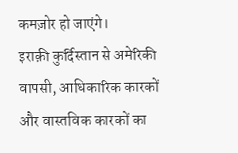कमज़ोर हो जाएंगे।
इराक़ी कुर्दिस्तान से अमेरिकी वापसी, आधिकारिक कारकों और वास्तविक कारकों का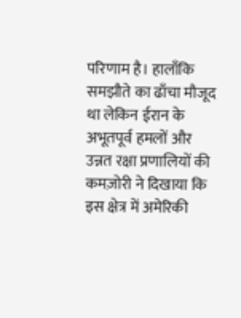परिणाम है। हालाँकि समझौते का ढाँचा मौजूद था लेकिन ईरान के अभूतपूर्व हमलों और उन्नत रक्षा प्रणालियों की कमज़ोरी ने दिखाया कि इस क्षेत्र में अमेरिकी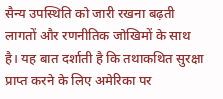सैन्य उपस्थिति को जारी रखना बढ़ती लागतों और रणनीतिक जोखिमों के साथ है। यह बात दर्शाती है कि तथाकथित सुरक्षा प्राप्त करने के लिए अमेरिका पर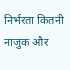निर्भरता कितनी नाजुक और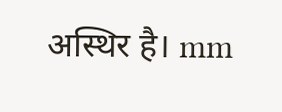अस्थिर है। mm